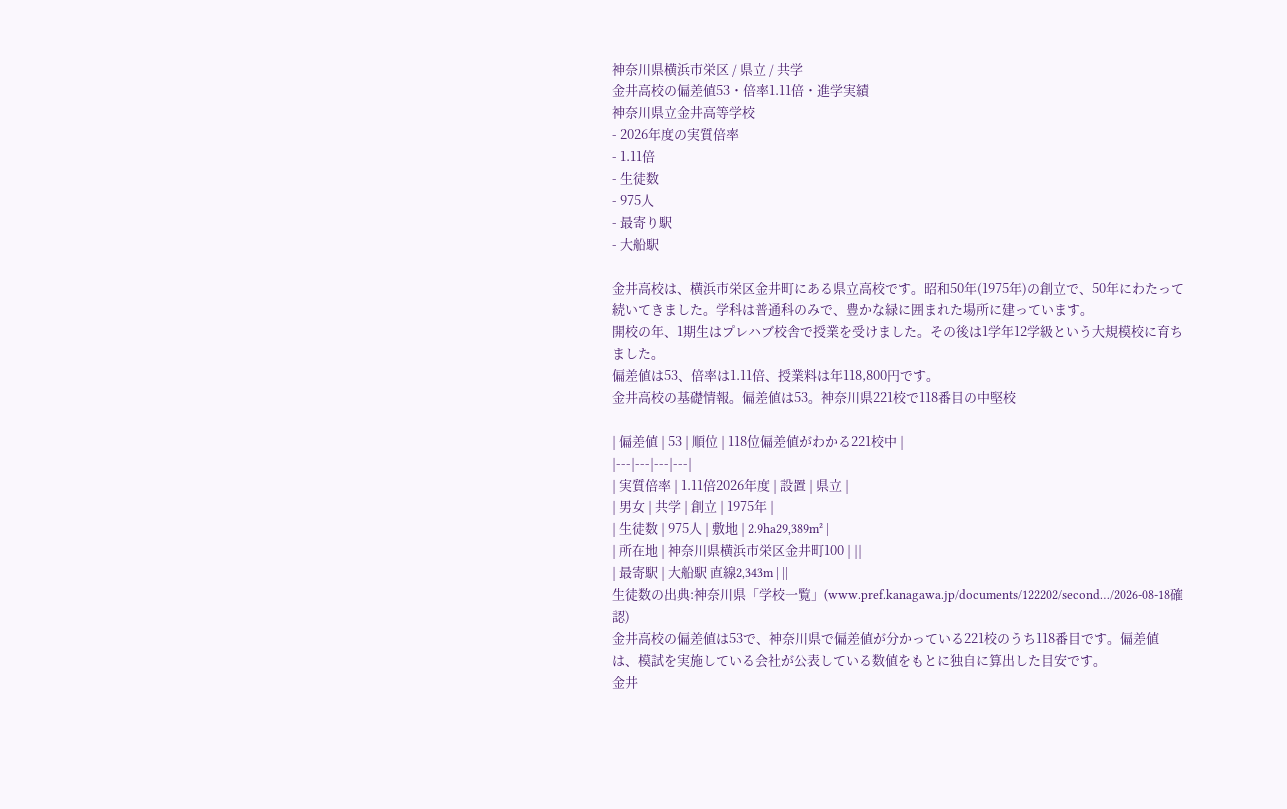神奈川県横浜市栄区 / 県立 / 共学
金井高校の偏差値53・倍率1.11倍・進学実績
神奈川県立金井高等学校
- 2026年度の実質倍率
- 1.11倍
- 生徒数
- 975人
- 最寄り駅
- 大船駅

金井高校は、横浜市栄区金井町にある県立高校です。昭和50年(1975年)の創立で、50年にわたって続いてきました。学科は普通科のみで、豊かな緑に囲まれた場所に建っています。
開校の年、1期生はプレハブ校舎で授業を受けました。その後は1学年12学級という大規模校に育ちました。
偏差値は53、倍率は1.11倍、授業料は年118,800円です。
金井高校の基礎情報。偏差値は53。神奈川県221校で118番目の中堅校

| 偏差値 | 53 | 順位 | 118位偏差値がわかる221校中 |
|---|---|---|---|
| 実質倍率 | 1.11倍2026年度 | 設置 | 県立 |
| 男女 | 共学 | 創立 | 1975年 |
| 生徒数 | 975人 | 敷地 | 2.9ha29,389m² |
| 所在地 | 神奈川県横浜市栄区金井町100 | ||
| 最寄駅 | 大船駅 直線2,343m | ||
生徒数の出典:神奈川県「学校一覧」(www.pref.kanagawa.jp/documents/122202/second…/2026-08-18確認)
金井高校の偏差値は53で、神奈川県で偏差値が分かっている221校のうち118番目です。偏差値は、模試を実施している会社が公表している数値をもとに独自に算出した目安です。
金井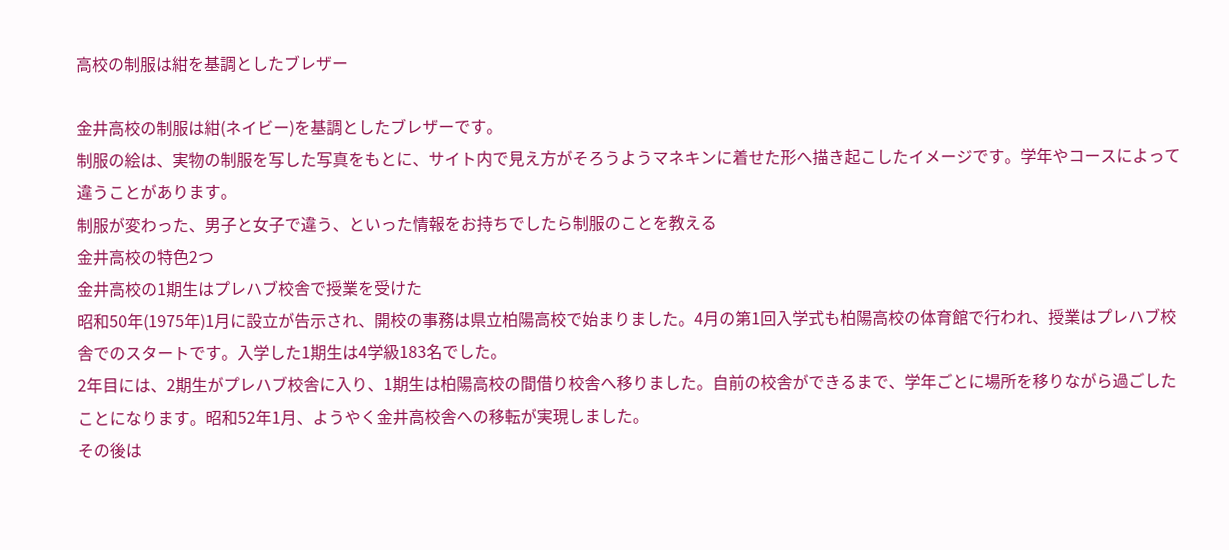高校の制服は紺を基調としたブレザー

金井高校の制服は紺(ネイビー)を基調としたブレザーです。
制服の絵は、実物の制服を写した写真をもとに、サイト内で見え方がそろうようマネキンに着せた形へ描き起こしたイメージです。学年やコースによって違うことがあります。
制服が変わった、男子と女子で違う、といった情報をお持ちでしたら制服のことを教える
金井高校の特色2つ
金井高校の1期生はプレハブ校舎で授業を受けた
昭和50年(1975年)1月に設立が告示され、開校の事務は県立柏陽高校で始まりました。4月の第1回入学式も柏陽高校の体育館で行われ、授業はプレハブ校舎でのスタートです。入学した1期生は4学級183名でした。
2年目には、2期生がプレハブ校舎に入り、1期生は柏陽高校の間借り校舎へ移りました。自前の校舎ができるまで、学年ごとに場所を移りながら過ごしたことになります。昭和52年1月、ようやく金井高校舎への移転が実現しました。
その後は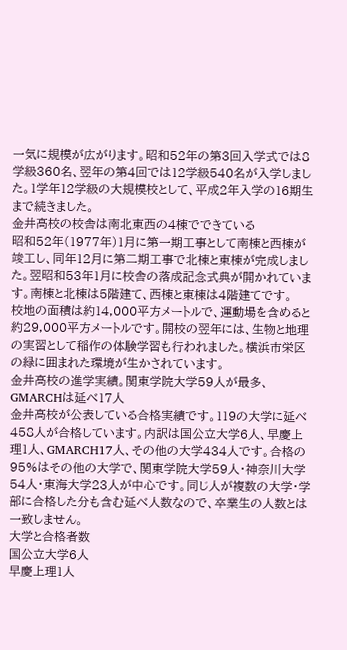一気に規模が広がります。昭和52年の第3回入学式では8学級360名、翌年の第4回では12学級540名が入学しました。1学年12学級の大規模校として、平成2年入学の16期生まで続きました。
金井高校の校舎は南北東西の4棟でできている
昭和52年(1977年)1月に第一期工事として南棟と西棟が竣工し、同年12月に第二期工事で北棟と東棟が完成しました。翌昭和53年1月に校舎の落成記念式典が開かれています。南棟と北棟は5階建て、西棟と東棟は4階建てです。
校地の面積は約14,000平方メートルで、運動場を含めると約29,000平方メートルです。開校の翌年には、生物と地理の実習として稲作の体験学習も行われました。横浜市栄区の緑に囲まれた環境が生かされています。
金井高校の進学実績。関東学院大学59人が最多、GMARCHは延べ17人
金井高校が公表している合格実績です。119の大学に延べ458人が合格しています。内訳は国公立大学6人、早慶上理1人、GMARCH17人、その他の大学434人です。合格の95%はその他の大学で、関東学院大学59人・神奈川大学54人・東海大学23人が中心です。同じ人が複数の大学・学部に合格した分も含む延べ人数なので、卒業生の人数とは一致しません。
大学と合格者数
国公立大学6人
早慶上理1人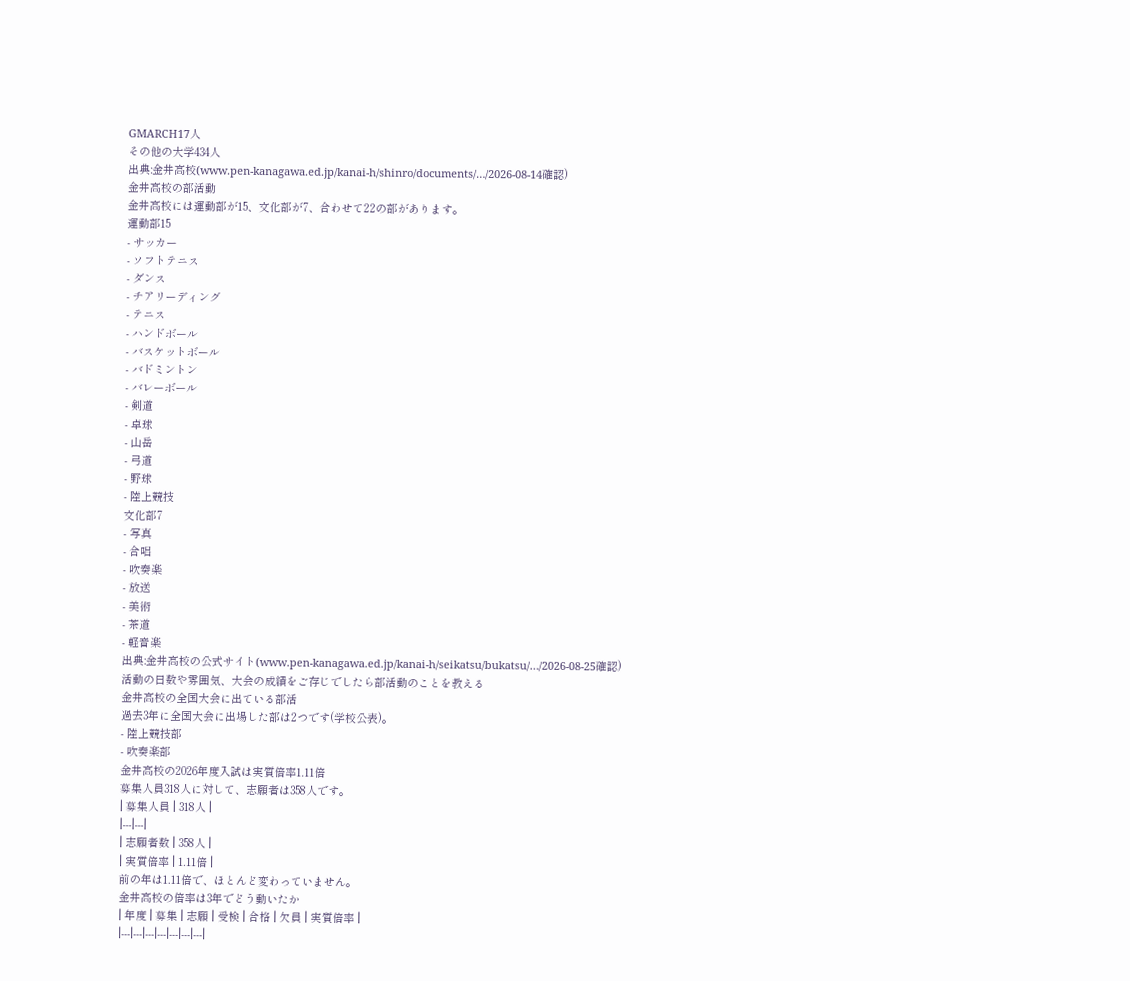GMARCH17人
その他の大学434人
出典:金井高校(www.pen-kanagawa.ed.jp/kanai-h/shinro/documents/…/2026-08-14確認)
金井高校の部活動
金井高校には運動部が15、文化部が7、合わせて22の部があります。
運動部15
- サッカー
- ソフトテニス
- ダンス
- チアリーディング
- テニス
- ハンドボール
- バスケットボール
- バドミントン
- バレーボール
- 剣道
- 卓球
- 山岳
- 弓道
- 野球
- 陸上競技
文化部7
- 写真
- 合唱
- 吹奏楽
- 放送
- 美術
- 茶道
- 軽音楽
出典:金井高校の公式サイト(www.pen-kanagawa.ed.jp/kanai-h/seikatsu/bukatsu/…/2026-08-25確認)
活動の日数や雰囲気、大会の成績をご存じでしたら部活動のことを教える
金井高校の全国大会に出ている部活
過去3年に全国大会に出場した部は2つです(学校公表)。
- 陸上競技部
- 吹奏楽部
金井高校の2026年度入試は実質倍率1.11倍
募集人員318人に対して、志願者は358人です。
| 募集人員 | 318人 |
|---|---|
| 志願者数 | 358人 |
| 実質倍率 | 1.11倍 |
前の年は1.11倍で、ほとんど変わっていません。
金井高校の倍率は3年でどう動いたか
| 年度 | 募集 | 志願 | 受検 | 合格 | 欠員 | 実質倍率 |
|---|---|---|---|---|---|---|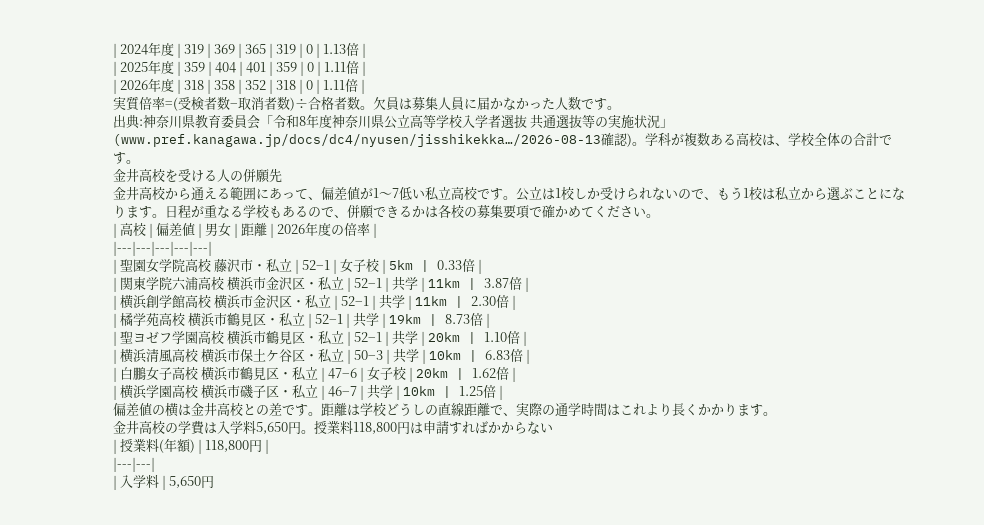| 2024年度 | 319 | 369 | 365 | 319 | 0 | 1.13倍 |
| 2025年度 | 359 | 404 | 401 | 359 | 0 | 1.11倍 |
| 2026年度 | 318 | 358 | 352 | 318 | 0 | 1.11倍 |
実質倍率=(受検者数−取消者数)÷合格者数。欠員は募集人員に届かなかった人数です。
出典:神奈川県教育委員会「令和8年度神奈川県公立高等学校入学者選抜 共通選抜等の実施状況」(www.pref.kanagawa.jp/docs/dc4/nyusen/jisshikekka…/2026-08-13確認)。学科が複数ある高校は、学校全体の合計です。
金井高校を受ける人の併願先
金井高校から通える範囲にあって、偏差値が1〜7低い私立高校です。公立は1校しか受けられないので、もう1校は私立から選ぶことになります。日程が重なる学校もあるので、併願できるかは各校の募集要項で確かめてください。
| 高校 | 偏差値 | 男女 | 距離 | 2026年度の倍率 |
|---|---|---|---|---|
| 聖園女学院高校 藤沢市・私立 | 52−1 | 女子校 | 5km | 0.33倍 |
| 関東学院六浦高校 横浜市金沢区・私立 | 52−1 | 共学 | 11km | 3.87倍 |
| 横浜創学館高校 横浜市金沢区・私立 | 52−1 | 共学 | 11km | 2.30倍 |
| 橘学苑高校 横浜市鶴見区・私立 | 52−1 | 共学 | 19km | 8.73倍 |
| 聖ヨゼフ学園高校 横浜市鶴見区・私立 | 52−1 | 共学 | 20km | 1.10倍 |
| 横浜清風高校 横浜市保土ケ谷区・私立 | 50−3 | 共学 | 10km | 6.83倍 |
| 白鵬女子高校 横浜市鶴見区・私立 | 47−6 | 女子校 | 20km | 1.62倍 |
| 横浜学園高校 横浜市磯子区・私立 | 46−7 | 共学 | 10km | 1.25倍 |
偏差値の横は金井高校との差です。距離は学校どうしの直線距離で、実際の通学時間はこれより長くかかります。
金井高校の学費は入学料5,650円。授業料118,800円は申請すればかからない
| 授業料(年額) | 118,800円 |
|---|---|
| 入学料 | 5,650円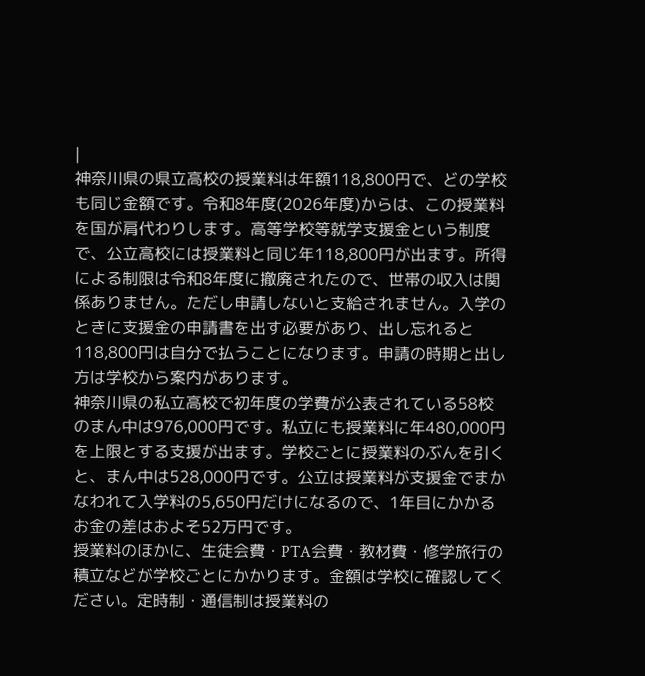|
神奈川県の県立高校の授業料は年額118,800円で、どの学校も同じ金額です。令和8年度(2026年度)からは、この授業料を国が肩代わりします。高等学校等就学支援金という制度で、公立高校には授業料と同じ年118,800円が出ます。所得による制限は令和8年度に撤廃されたので、世帯の収入は関係ありません。ただし申請しないと支給されません。入学のときに支援金の申請書を出す必要があり、出し忘れると118,800円は自分で払うことになります。申請の時期と出し方は学校から案内があります。
神奈川県の私立高校で初年度の学費が公表されている58校のまん中は976,000円です。私立にも授業料に年480,000円を上限とする支援が出ます。学校ごとに授業料のぶんを引くと、まん中は528,000円です。公立は授業料が支援金でまかなわれて入学料の5,650円だけになるので、1年目にかかるお金の差はおよそ52万円です。
授業料のほかに、生徒会費・PTA会費・教材費・修学旅行の積立などが学校ごとにかかります。金額は学校に確認してください。定時制・通信制は授業料の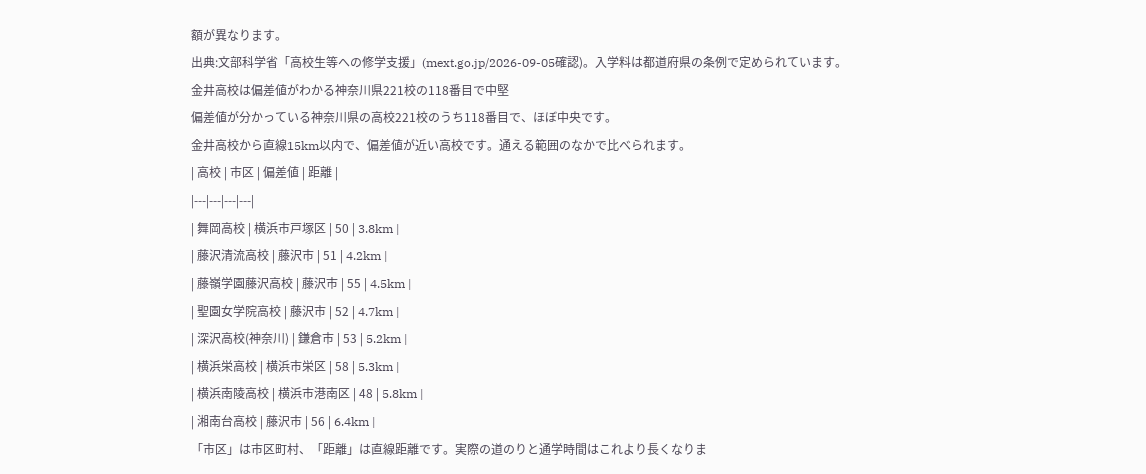額が異なります。
出典:文部科学省「高校生等への修学支援」(mext.go.jp/2026-09-05確認)。入学料は都道府県の条例で定められています。
金井高校は偏差値がわかる神奈川県221校の118番目で中堅
偏差値が分かっている神奈川県の高校221校のうち118番目で、ほぼ中央です。
金井高校から直線15km以内で、偏差値が近い高校です。通える範囲のなかで比べられます。
| 高校 | 市区 | 偏差値 | 距離 |
|---|---|---|---|
| 舞岡高校 | 横浜市戸塚区 | 50 | 3.8km |
| 藤沢清流高校 | 藤沢市 | 51 | 4.2km |
| 藤嶺学園藤沢高校 | 藤沢市 | 55 | 4.5km |
| 聖園女学院高校 | 藤沢市 | 52 | 4.7km |
| 深沢高校(神奈川) | 鎌倉市 | 53 | 5.2km |
| 横浜栄高校 | 横浜市栄区 | 58 | 5.3km |
| 横浜南陵高校 | 横浜市港南区 | 48 | 5.8km |
| 湘南台高校 | 藤沢市 | 56 | 6.4km |
「市区」は市区町村、「距離」は直線距離です。実際の道のりと通学時間はこれより長くなりま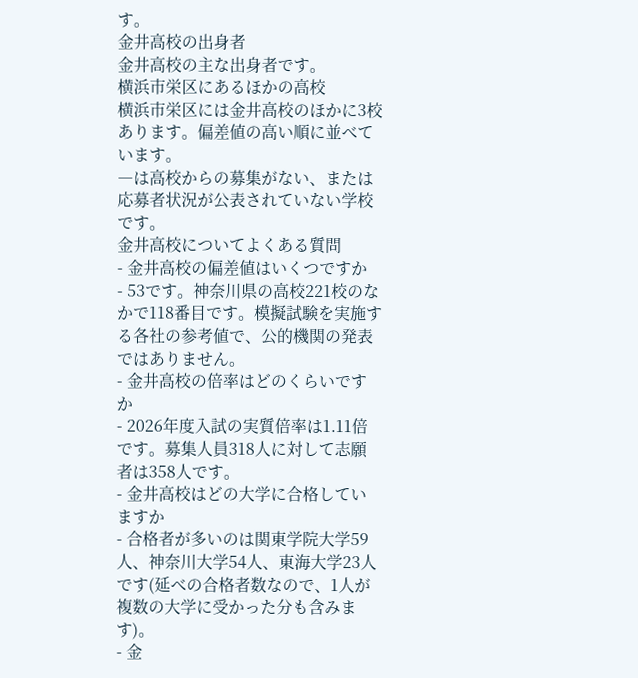す。
金井高校の出身者
金井高校の主な出身者です。
横浜市栄区にあるほかの高校
横浜市栄区には金井高校のほかに3校あります。偏差値の高い順に並べています。
―は高校からの募集がない、または応募者状況が公表されていない学校です。
金井高校についてよくある質問
- 金井高校の偏差値はいくつですか
- 53です。神奈川県の高校221校のなかで118番目です。模擬試験を実施する各社の参考値で、公的機関の発表ではありません。
- 金井高校の倍率はどのくらいですか
- 2026年度入試の実質倍率は1.11倍です。募集人員318人に対して志願者は358人です。
- 金井高校はどの大学に合格していますか
- 合格者が多いのは関東学院大学59人、神奈川大学54人、東海大学23人です(延べの合格者数なので、1人が複数の大学に受かった分も含みます)。
- 金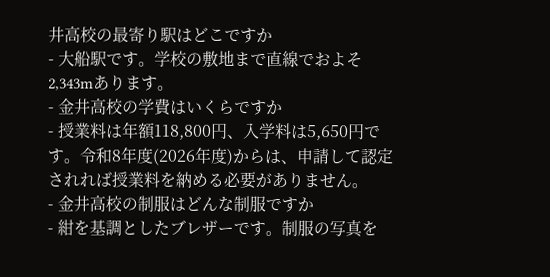井高校の最寄り駅はどこですか
- 大船駅です。学校の敷地まで直線でおよそ2,343mあります。
- 金井高校の学費はいくらですか
- 授業料は年額118,800円、入学料は5,650円です。令和8年度(2026年度)からは、申請して認定されれば授業料を納める必要がありません。
- 金井高校の制服はどんな制服ですか
- 紺を基調としたブレザーです。制服の写真を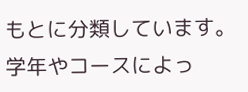もとに分類しています。学年やコースによっ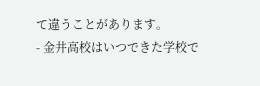て違うことがあります。
- 金井高校はいつできた学校で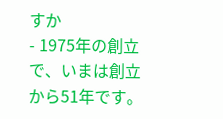すか
- 1975年の創立で、いまは創立から51年です。